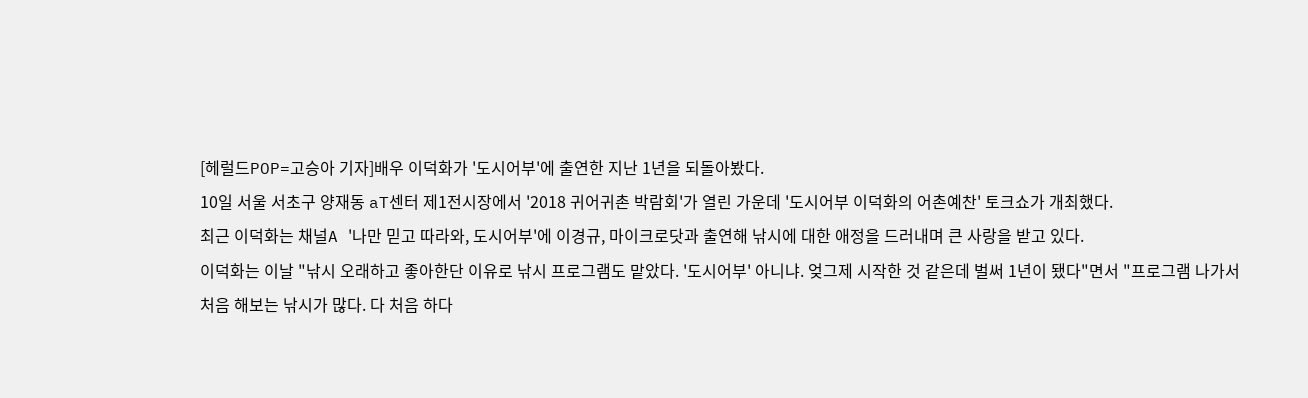[헤럴드POP=고승아 기자]배우 이덕화가 '도시어부'에 출연한 지난 1년을 되돌아봤다.
10일 서울 서초구 양재동 aT센터 제1전시장에서 '2018 귀어귀촌 박람회'가 열린 가운데 '도시어부 이덕화의 어촌예찬' 토크쇼가 개최했다.
최근 이덕화는 채널A '나만 믿고 따라와, 도시어부'에 이경규, 마이크로닷과 출연해 낚시에 대한 애정을 드러내며 큰 사랑을 받고 있다.
이덕화는 이날 "낚시 오래하고 좋아한단 이유로 낚시 프로그램도 맡았다. '도시어부' 아니냐. 엊그제 시작한 것 같은데 벌써 1년이 됐다"면서 "프로그램 나가서 처음 해보는 낚시가 많다. 다 처음 하다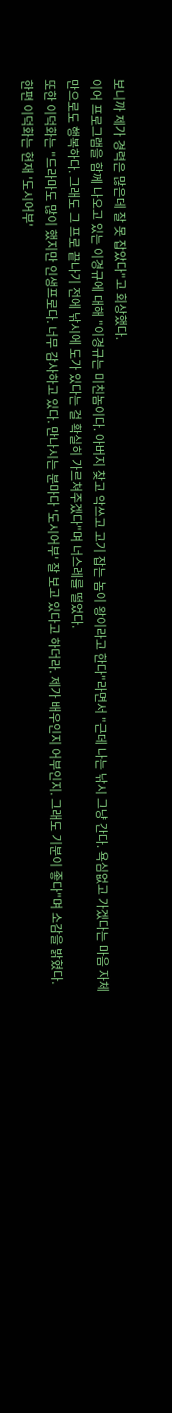보니까 제가 경력은 많은데 잘 못 잡았다"고 회상했다.
이어 프로그램을 함께 나오고 있는 이경규에 대해 "이경규는 미친놈이다. 아버지 찾고 악쓰고 고기 잡는 놈이 왕이라고 한다"라면서 "근데 나는 낚시 그냥 간다. 욕심없고 가겠다는 마음 자체만으로도 행복하다. 그래도 그 프로 끝나기 전에 낚시에 도가 있다는 걸 확실히 가르쳐주겠다"며 너스레를 떨었다.
또한 이덕화는 "드라마도 많이 했지만 인생프로다. 너무 감사하고 있다. 만나시는 분마다 '도시어부' 잘 보고 있다고 하더라. 제가 배우인지 어부인지. 그래도 기분이 좋다"며 소감을 밝혔다.
한편 이덕화는 현재 '도시어부'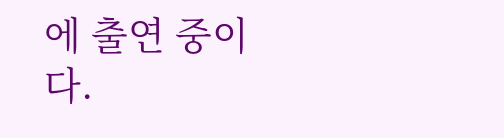에 출연 중이다.